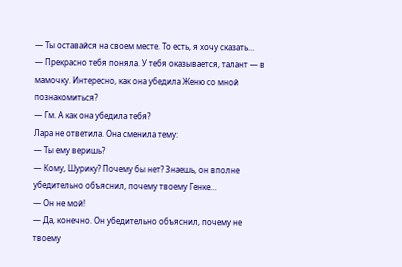— Ты оставайся на своем месте. То есть, я хочу сказать…
— Прекрасно тебя поняла. У тебя оказывается, талант — в мамочку. Интересно, как она убедила Женю со мной познакомиться?
— Гм. А как она убедила тебя?
Лара не ответила. Она сменила тему:
— Ты ему веришь?
— Кому, Шурику? Почему бы нет? Знаешь, он вполне убедительно объяснил, почему твоему Генке…
— Он не мой!
— Да, конечно. Он убедительно объяснил, почему не твоему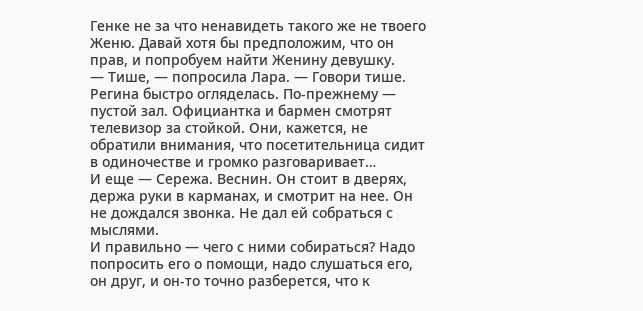Генке не за что ненавидеть такого же не твоего Женю. Давай хотя бы предположим, что он прав, и попробуем найти Женину девушку.
— Тише, — попросила Лара. — Говори тише.
Регина быстро огляделась. По-прежнему — пустой зал. Официантка и бармен смотрят телевизор за стойкой. Они, кажется, не обратили внимания, что посетительница сидит в одиночестве и громко разговаривает…
И еще — Сережа. Веснин. Он стоит в дверях, держа руки в карманах, и смотрит на нее. Он не дождался звонка. Не дал ей собраться с мыслями.
И правильно — чего с ними собираться? Надо попросить его о помощи, надо слушаться его, он друг, и он-то точно разберется, что к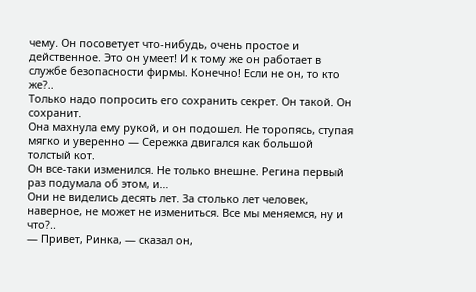чему. Он посоветует что-нибудь, очень простое и действенное. Это он умеет! И к тому же он работает в службе безопасности фирмы. Конечно! Если не он, то кто же?..
Только надо попросить его сохранить секрет. Он такой. Он сохранит.
Она махнула ему рукой, и он подошел. Не торопясь, ступая мягко и уверенно — Сережка двигался как большой толстый кот.
Он все-таки изменился. Не только внешне. Регина первый раз подумала об этом, и…
Они не виделись десять лет. За столько лет человек, наверное, не может не измениться. Все мы меняемся, ну и что?..
— Привет, Ринка, — сказал он,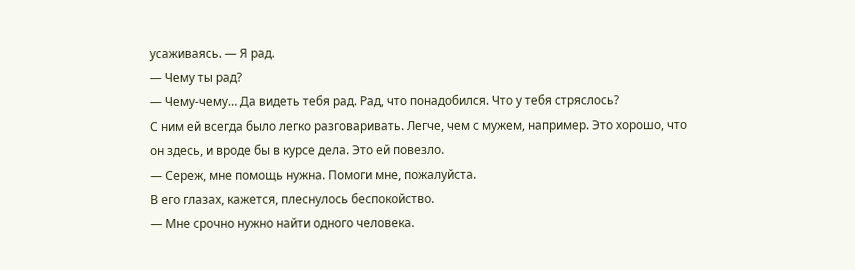усаживаясь. — Я рад.
— Чему ты рад?
— Чему-чему… Да видеть тебя рад. Рад, что понадобился. Что у тебя стряслось?
С ним ей всегда было легко разговаривать. Легче, чем с мужем, например. Это хорошо, что он здесь, и вроде бы в курсе дела. Это ей повезло.
— Сереж, мне помощь нужна. Помоги мне, пожалуйста.
В его глазах, кажется, плеснулось беспокойство.
— Мне срочно нужно найти одного человека.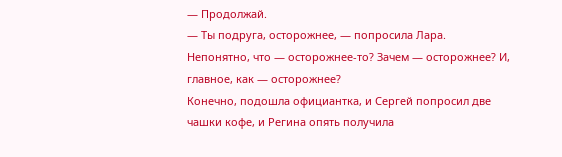— Продолжай.
— Ты подруга, осторожнее, — попросила Лара.
Непонятно, что — осторожнее-то? Зачем — осторожнее? И, главное, как — осторожнее?
Конечно, подошла официантка, и Сергей попросил две чашки кофе, и Регина опять получила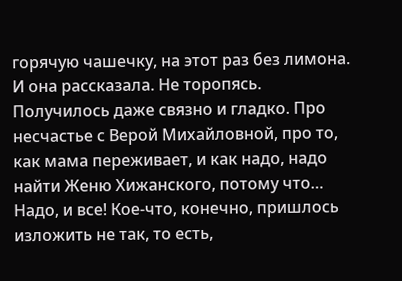горячую чашечку, на этот раз без лимона.
И она рассказала. Не торопясь. Получилось даже связно и гладко. Про несчастье с Верой Михайловной, про то, как мама переживает, и как надо, надо найти Женю Хижанского, потому что… Надо, и все! Кое-что, конечно, пришлось изложить не так, то есть,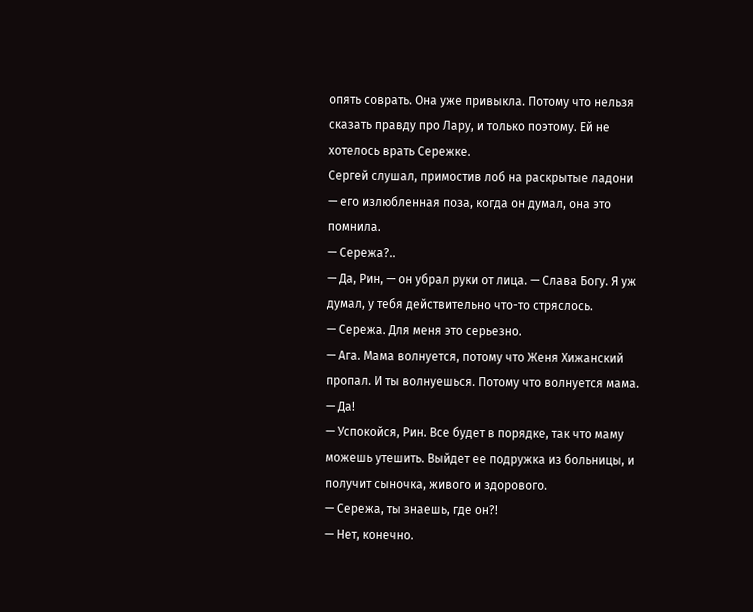опять соврать. Она уже привыкла. Потому что нельзя сказать правду про Лару, и только поэтому. Ей не хотелось врать Сережке.
Сергей слушал, примостив лоб на раскрытые ладони — его излюбленная поза, когда он думал, она это помнила.
— Сережа?..
— Да, Рин, — он убрал руки от лица. — Слава Богу. Я уж думал, у тебя действительно что-то стряслось.
— Сережа. Для меня это серьезно.
— Ага. Мама волнуется, потому что Женя Хижанский пропал. И ты волнуешься. Потому что волнуется мама.
— Да!
— Успокойся, Рин. Все будет в порядке, так что маму можешь утешить. Выйдет ее подружка из больницы, и получит сыночка, живого и здорового.
— Сережа, ты знаешь, где он?!
— Нет, конечно.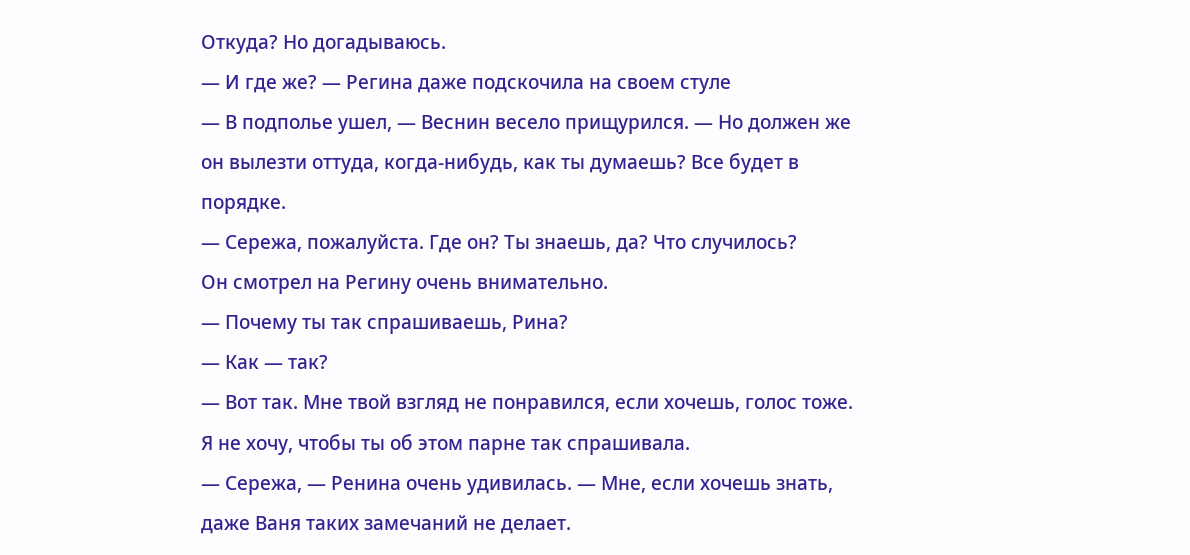Откуда? Но догадываюсь.
— И где же? — Регина даже подскочила на своем стуле
— В подполье ушел, — Веснин весело прищурился. — Но должен же он вылезти оттуда, когда-нибудь, как ты думаешь? Все будет в порядке.
— Сережа, пожалуйста. Где он? Ты знаешь, да? Что случилось?
Он смотрел на Регину очень внимательно.
— Почему ты так спрашиваешь, Рина?
— Как — так?
— Вот так. Мне твой взгляд не понравился, если хочешь, голос тоже. Я не хочу, чтобы ты об этом парне так спрашивала.
— Сережа, — Ренина очень удивилась. — Мне, если хочешь знать, даже Ваня таких замечаний не делает.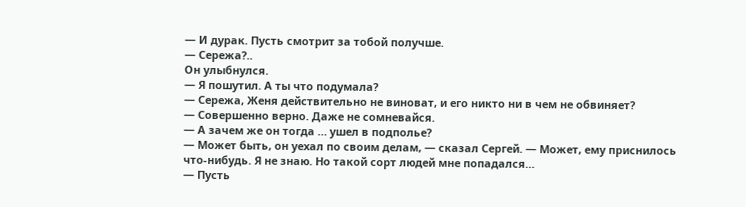— И дурак. Пусть смотрит за тобой получше.
— Сережа?..
Он улыбнулся.
— Я пошутил. А ты что подумала?
— Сережа, Женя действительно не виноват, и его никто ни в чем не обвиняет?
— Совершенно верно. Даже не сомневайся.
— А зачем же он тогда … ушел в подполье?
— Может быть, он уехал по своим делам, — сказал Сергей. — Может, ему приснилось что-нибудь. Я не знаю. Но такой сорт людей мне попадался…
— Пусть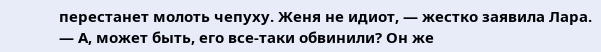перестанет молоть чепуху. Женя не идиот, — жестко заявила Лара.
— А, может быть, его все-таки обвинили? Он же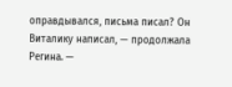оправдывался, письма писал? Он Виталику написал, — продолжала Регина. —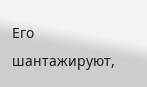Его шантажируют,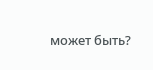может быть?